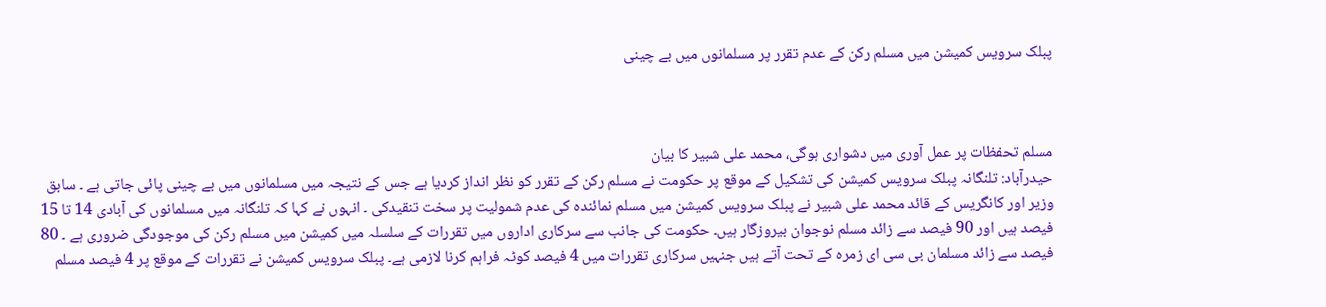پبلک سرویس کمیشن میں مسلم رکن کے عدم تقرر پر مسلمانوں میں بے چینی



مسلم تحفظات پر عمل آوری میں دشواری ہوگی، محمد علی شبیر کا بیان
حیدرآباد: تلنگانہ پبلک سرویس کمیشن کی تشکیل کے موقع پر حکومت نے مسلم رکن کے تقرر کو نظر انداز کردیا ہے جس کے نتیجہ میں مسلمانوں میں بے چینی پائی جاتی ہے ۔ سابق وزیر اور کانگریس کے قائد محمد علی شبیر نے پبلک سرویس کمیشن میں مسلم نمائندہ کی عدم شمولیت پر سخت تنقیدکی ۔ انہوں نے کہا کہ تلنگانہ میں مسلمانوں کی آبادی 14 تا 15 فیصد ہیں اور 90 فیصد سے زائد مسلم نوجوان بیروزگار ہیں۔ حکومت کی جانب سے سرکاری اداروں میں تقررات کے سلسلہ میں کمیشن میں مسلم رکن کی موجودگی ضروری ہے ۔ 80 فیصد سے زائد مسلمان بی سی ای زمرہ کے تحت آتے ہیں جنہیں سرکاری تقررات میں 4 فیصد کوٹہ فراہم کرنا لازمی ہے۔ پبلک سرویس کمیشن نے تقررات کے موقع پر 4 فیصد مسلم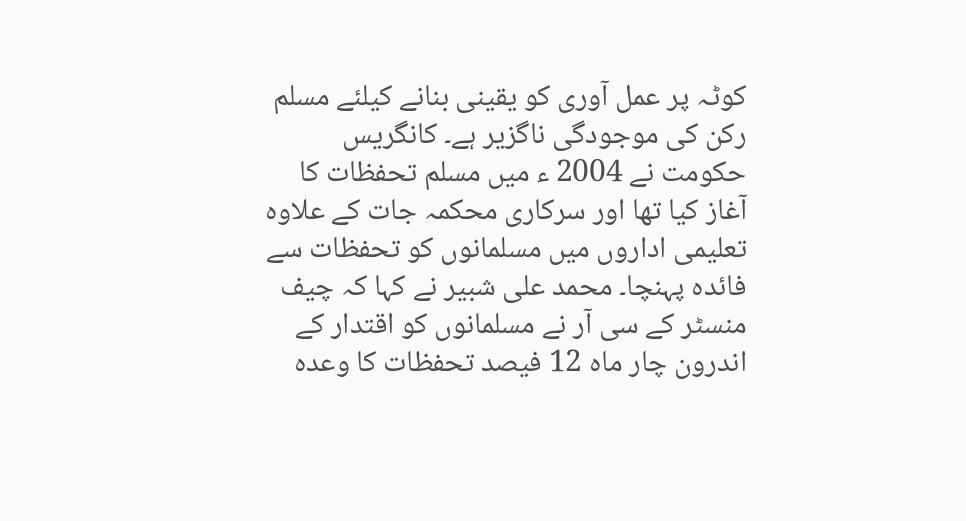کوٹہ پر عمل آوری کو یقینی بنانے کیلئے مسلم رکن کی موجودگی ناگزیر ہے۔ کانگریس حکومت نے 2004 ء میں مسلم تحفظات کا آغاز کیا تھا اور سرکاری محکمہ جات کے علاوہ تعلیمی اداروں میں مسلمانوں کو تحفظات سے فائدہ پہنچا۔ محمد علی شبیر نے کہا کہ چیف منسٹر کے سی آر نے مسلمانوں کو اقتدار کے اندرون چار ماہ 12 فیصد تحفظات کا وعدہ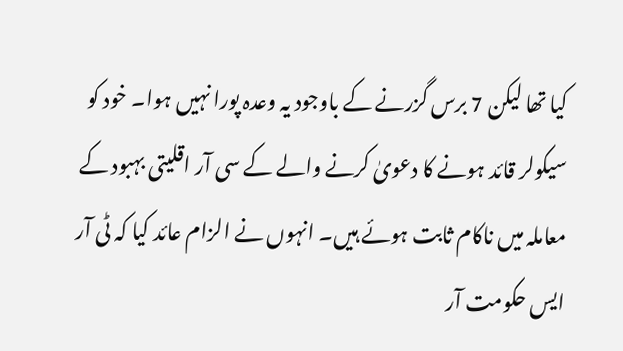کیا تھا لیکن 7 برس گزرنے کے باوجود یہ وعدہ پورا نہیں ہوا۔ خود کو سیکولر قائد ہونے کا دعویٰ کرنے والے کے سی آر اقلیتی بہبود کے معاملہ میں ناکام ثابت ہوئے ہیں۔ انہوں نے الزام عائد کیا کہ ٹی آر ایس حکومت آر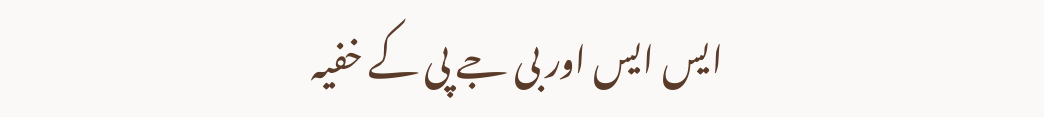ایس ایس اور بی جے پی کے خفیہ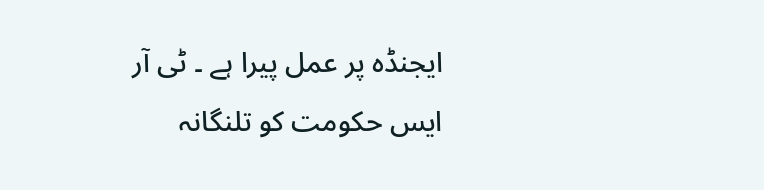ایجنڈہ پر عمل پیرا ہے ۔ ٹی آر ایس حکومت کو تلنگانہ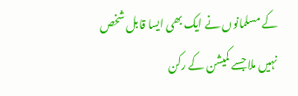کے مسلمانوں نے ایک بھی ایسا قابل شخص نہیں ملا جسے کمیشن کے رکن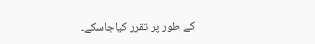کے طور پر تقرر کیاجاسکے۔